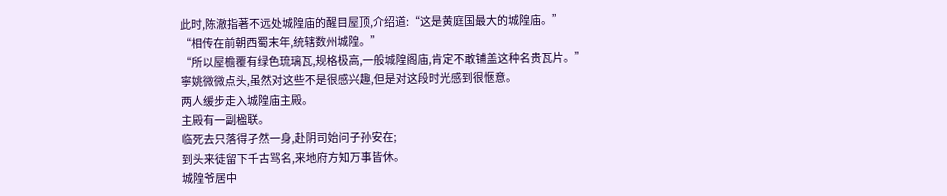此时,陈澈指著不远处城隍庙的醒目屋顶,介绍道:“这是黄庭国最大的城隍庙。”
“相传在前朝西蜀末年,统辖数州城隍。”
“所以屋檐覆有绿色琉璃瓦,规格极高,一般城隍阁庙,肯定不敢铺盖这种名贵瓦片。”
寧姚微微点头,虽然对这些不是很感兴趣,但是对这段时光感到很愜意。
两人缓步走入城隍庙主殿。
主殿有一副楹联。
临死去只落得孑然一身,赴阴司始问子孙安在;
到头来徒留下千古骂名,来地府方知万事皆休。
城隍爷居中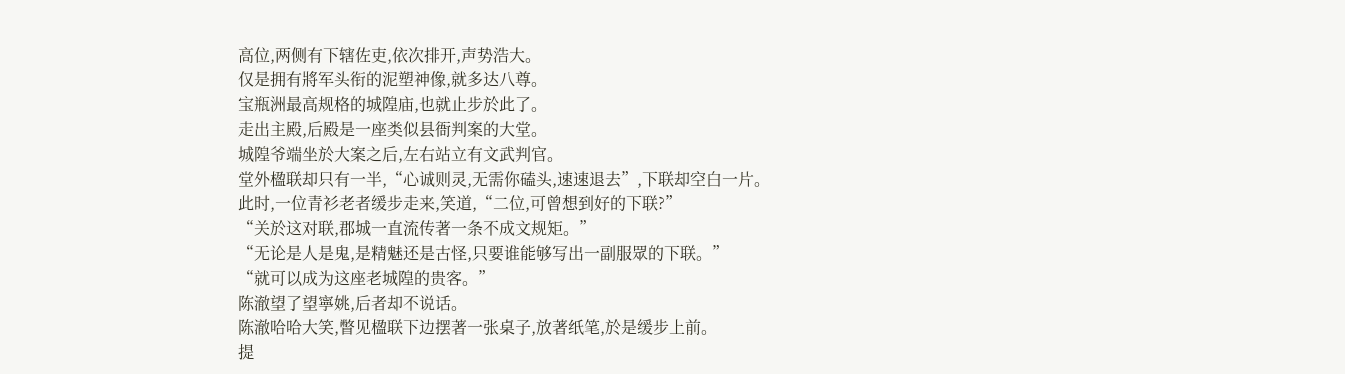高位,两侧有下辖佐吏,依次排开,声势浩大。
仅是拥有將军头衔的泥塑神像,就多达八尊。
宝瓶洲最高规格的城隍庙,也就止步於此了。
走出主殿,后殿是一座类似县衙判案的大堂。
城隍爷端坐於大案之后,左右站立有文武判官。
堂外楹联却只有一半,“心诚则灵,无需你磕头,速速退去”,下联却空白一片。
此时,一位青衫老者缓步走来,笑道,“二位,可曾想到好的下联?”
“关於这对联,郡城一直流传著一条不成文规矩。”
“无论是人是鬼,是精魅还是古怪,只要谁能够写出一副服眾的下联。”
“就可以成为这座老城隍的贵客。”
陈澈望了望寧姚,后者却不说话。
陈澈哈哈大笑,瞥见楹联下边摆著一张桌子,放著纸笔,於是缓步上前。
提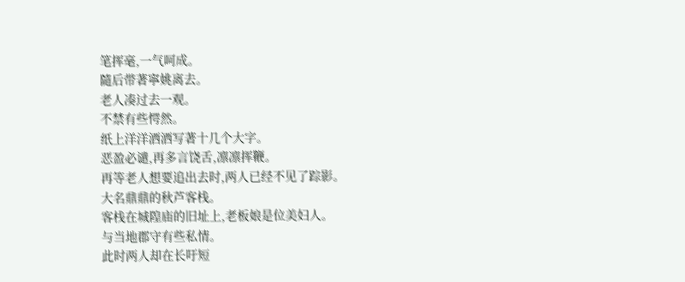笔挥毫,一气呵成。
隨后带著寧姚离去。
老人凑过去一观。
不禁有些愕然。
纸上洋洋洒洒写著十几个大字。
恶盈必谴,再多言饶舌,凛凛挥鞭。
再等老人想要追出去时,两人已经不见了踪影。
大名鼎鼎的秋芦客栈。
客栈在城隍庙的旧址上,老板娘是位美妇人。
与当地郡守有些私情。
此时两人却在长吁短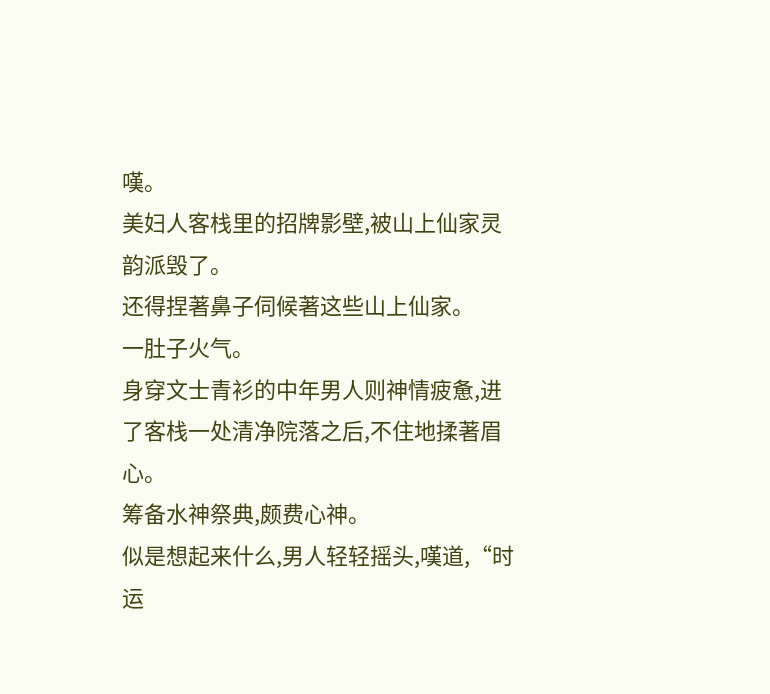嘆。
美妇人客栈里的招牌影壁,被山上仙家灵韵派毁了。
还得捏著鼻子伺候著这些山上仙家。
一肚子火气。
身穿文士青衫的中年男人则神情疲惫,进了客栈一处清净院落之后,不住地揉著眉心。
筹备水神祭典,颇费心神。
似是想起来什么,男人轻轻摇头,嘆道,“时运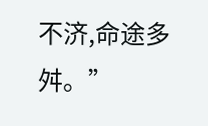不济,命途多舛。”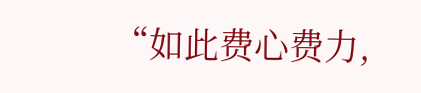“如此费心费力,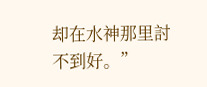却在水神那里討不到好。”